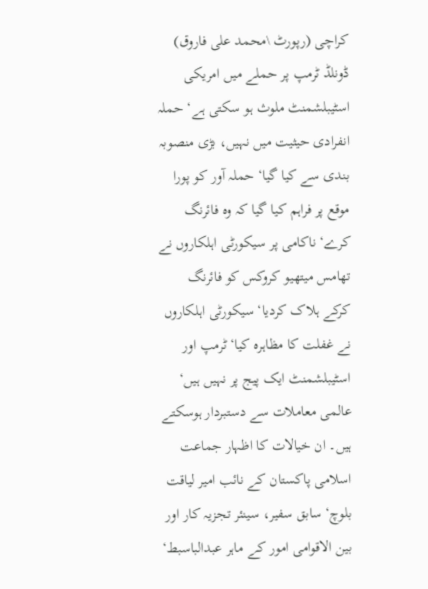کراچی (رپورٹ \محمد علی فاروق) ڈونلڈ ٹرمپ پر حملے میں امریکی اسٹیبلشمنٹ ملوث ہو سکتی ہے‘ حملہ انفرادی حیثیت میں نہیں، بڑی منصوبہ بندی سے کیا گیا‘ حملہ آور کو پورا موقع پر فراہم کیا گیا کہ وہ فائرنگ کرے‘ ناکامی پر سیکورٹی اہلکاروں نے تھامس میتھیو کروکس کو فائرنگ کرکے ہلاک کردیا‘ سیکورٹی اہلکاروں نے غفلت کا مظاہرہ کیا‘ ٹرمپ اور اسٹیبلشمنٹ ایک پیج پر نہیں ہیں‘ عالمی معاملات سے دستبردار ہوسکتے ہیں۔ ان خیالات کا اظہار جماعت اسلامی پاکستان کے نائب امیر لیاقت بلوچ‘ سابق سفیر، سینئر تجزیہ کار اور بین الاقوامی امور کے ماہر عبدالباسبط‘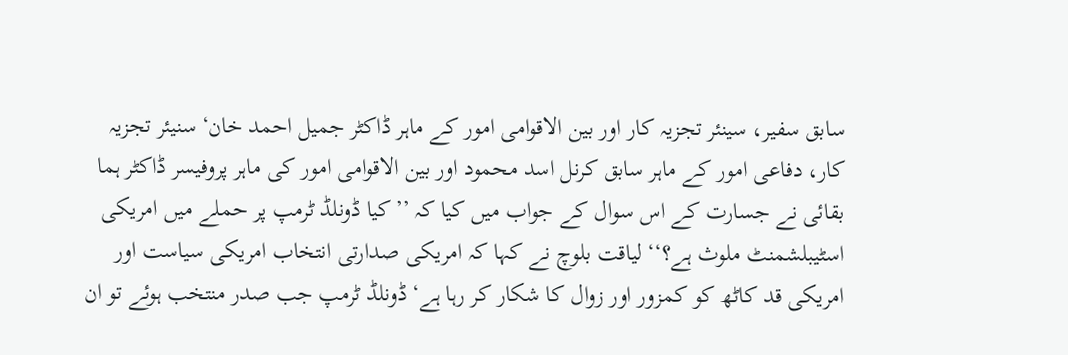سابق سفیر، سینئر تجزیہ کار اور بین الاقوامی امور کے ماہر ڈاکٹر جمیل احمد خان‘ سنیئر تجزیہ کار، دفاعی امور کے ماہر سابق کرنل اسد محمود اور بین الاقوامی امور کی ماہر پروفیسر ڈاکٹر ہما بقائی نے جسارت کے اس سوال کے جواب میں کیا کہ ’’کیا ڈونلڈ ٹرمپ پر حملے میں امریکی اسٹیبلشمنٹ ملوث ہے؟‘‘ لیاقت بلوچ نے کہا کہ امریکی صدارتی انتخاب امریکی سیاست اور امریکی قد کاٹھ کو کمزور اور زوال کا شکار کر رہا ہے‘ ڈونلڈ ٹرمپ جب صدر منتخب ہوئے تو ان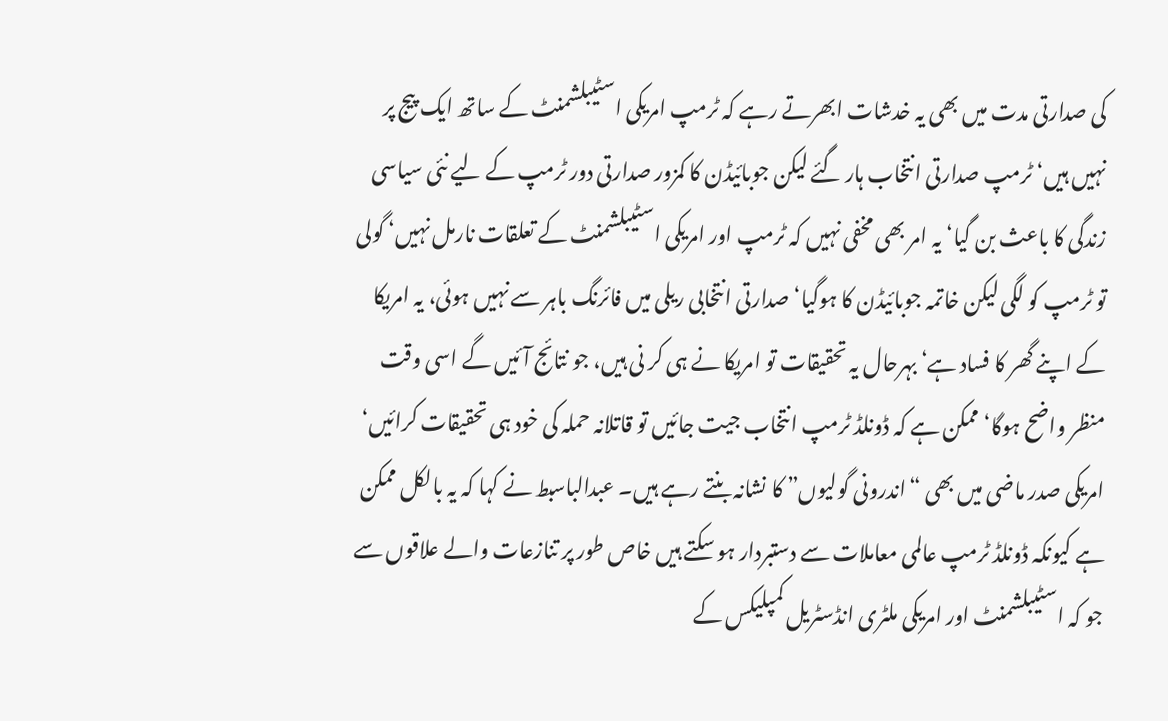کی صدارتی مدت میں بھی یہ خدشات ابھرتے رہے کہ ٹرمپ امریکی اسٹیبلشمنٹ کے ساتھ ایک پیج پر نہیں ہیں‘ ٹرمپ صدارتی انتخاب ہار گئے لیکن جوبائیڈن کا کمزور صدارتی دور ٹرمپ کے لیے نئی سیاسی زندگی کا باعث بن گیا‘ یہ امر بھی مخفی نہیں کہ ٹرمپ اور امریکی اسٹیبلشمنٹ کے تعلقات نارمل نہیں‘ گولی تو ٹرمپ کو لگی لیکن خاتمہ جوبائیڈن کا ہوگیا‘ صدارتی انتخابی ریلی میں فائرنگ باہر سے نہیں ہوئی، یہ امریکا کے اپنے گھر کا فساد ہے‘ بہرحال یہ تحقیقات تو امریکا نے ہی کر نی ہیں، جو نتائج آئیں گے اسی وقت منظر واضح ہوگا‘ ممکن ہے کہ ڈونلڈ ٹرمپ انتخاب جیت جائیں تو قاتلانہ حملہ کی خود ہی تحقیقات کرائیں‘ امریکی صدر ماضی میں بھی “اندرونی گولیوں” کا نشانہ بنتے رہے ہیں۔ عبدالباسبط نے کہا کہ یہ بالکل ممکن ہے کیونکہ ڈونلڈ ٹرمپ عالمی معاملات سے دستبردار ہو سکتے ہیں خاص طور پر تنازعات والے علاقوں سے جو کہ اسٹیبلشمنٹ اور امریکی ملٹری انڈسٹریل کمپلیکس کے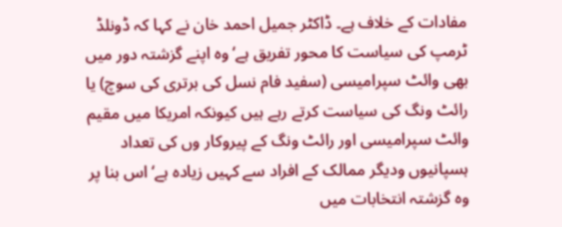مفادات کے خلاف ہے۔ ڈاکٹر جمیل احمد خان نے کہا کہ ڈونلڈ ٹرمپ کی سیاست کا محور تفریق ہے‘ وہ اپنے گزشتہ دور میں بھی وائٹ سپرامیسی (سفید فام نسل کی برتری کی سوچ) یا رائٹ ونگ کی سیاست کرتے رہے ہیں کیونکہ امریکا میں مقیم وائٹ سپرامیسی اور رائٹ ونگ کے پیروکار وں کی تعداد ہسپانیوں ودیگر ممالک کے افراد سے کہیں زیادہ ہے‘ اس بنا پر وہ گزشتہ انتخابات میں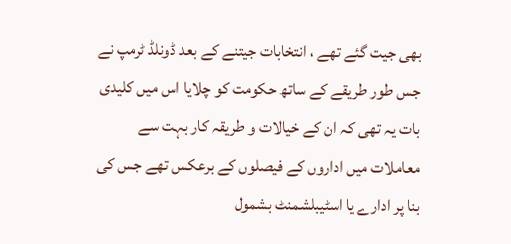بھی جیت گئے تھے ، انتخابات جیتنے کے بعد ڈونلڈ ٹرمپ نے جس طور طریقے کے ساتھ حکومت کو چلایا اس میں کلیدی بات یہ تھی کہ ان کے خیالات و طریقہ کار بہت سے معاملات میں اداروں کے فیصلوں کے برعکس تھے جس کی بنا پر ادارے یا اسٹیبلشمنٹ بشمول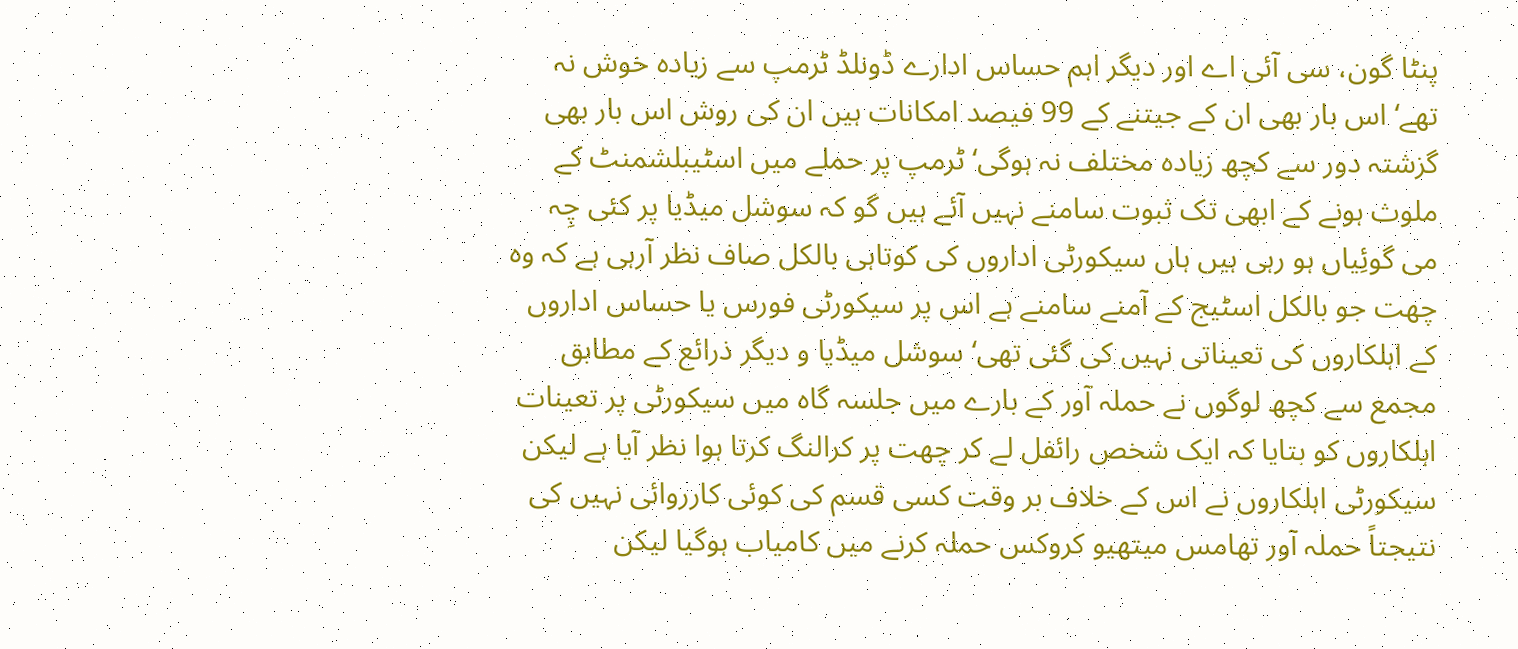پنٹا گون، سی آئی اے اور دیگر اہم حساس ادارے ڈونلڈ ٹرمپ سے زیادہ خوش نہ تھے‘ اس بار بھی ان کے جیتنے کے 99 فیصد امکانات ہیں ان کی روش اس بار بھی گزشتہ دور سے کچھ زیادہ مختلف نہ ہوگی‘ ٹرمپ پر حملے میں اسٹیبلشمنٹ کے ملوث ہونے کے ابھی تک ثبوت سامنے نہیں آئے ہیں گو کہ سوشل میڈیا پر کئی چِہ می گوئِیاں ہو رہی ہیں ہاں سیکورٹی اداروں کی کوتاہی بالکل صاف نظر آرہی ہے کہ وہ چھت جو بالکل اسٹیج کے آمنے سامنے ہے اس پر سیکورٹی فورس یا حساس اداروں کے اہلکاروں کی تعیناتی نہیں کی گئی تھی‘ سوشل میڈیا و دیگر ذرائع کے مطابق مجمع سے کچھ لوگوں نے حملہ آور کے بارے میں جلسہ گاہ میں سیکورٹی پر تعینات اہلکاروں کو بتایا کہ ایک شخص رائفل لے کر چھت پر کرالنگ کرتا ہوا نظر آیا ہے لیکن سیکورٹی اہلکاروں نے اس کے خلاف بر وقت کسی قسم کی کوئی کارروائی نہیں کی نتیجتاً حملہ آور تھامس میتھیو کروکس حملہ کرنے میں کامیاب ہوگیا لیکن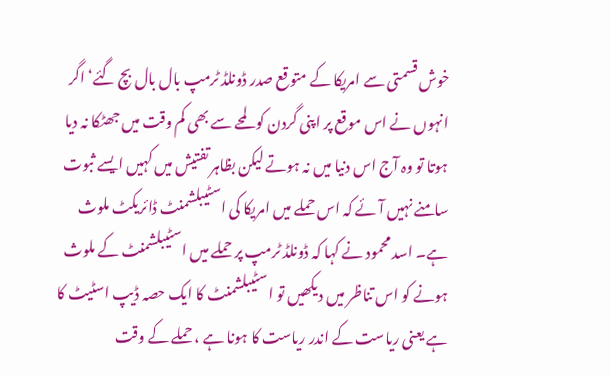خوش قسمتی سے امریکا کے متوقع صدر ڈونلڈ ٹرمپ بال بال بچ گئے‘ اگر انہوں نے اس موقع پر اپنی گردن کو لمحے سے بھی کم وقت میں جھٹکا نہ دیا ہوتا تو وہ آج اس دنیا میں نہ ہوتے لیکن بظاہر تفتیش میں کہیں ایسے ثبوت سامنے نہیں آئے کہ اس حملے میں امریکا کی اسٹیبلشمنٹ ڈائریکٹ ملوث ہے۔ اسد محمود نے کہا کہ ڈونلڈ ٹرمپ پر حملے میں اسٹیبلشمنٹ کے ملوث ہونے کو اس تناظر میں دیکھیں تو اسٹیبلشمنٹ کا ایک حصہ ڈیپ اسٹیٹ کا ہے یعنی ریاست کے اندر ریاست کا ہونا ہے ، حملے کے وقت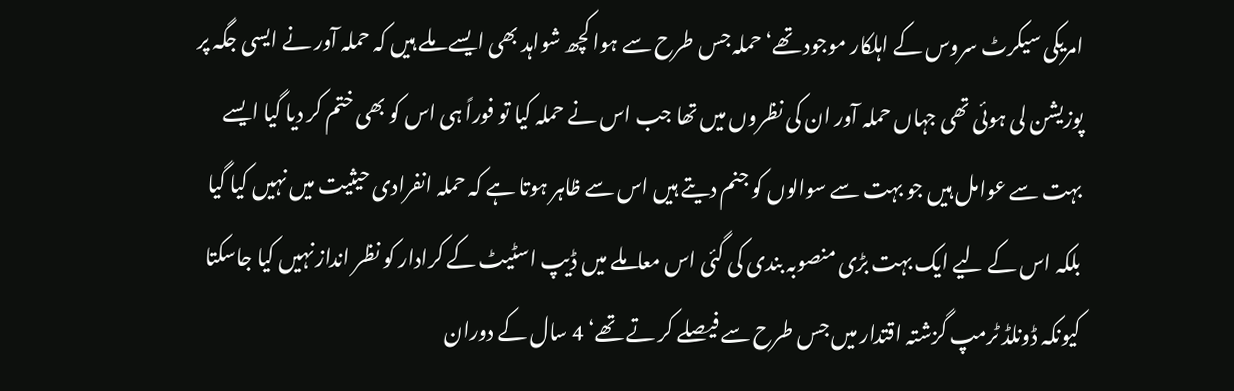امریکی سیکرٹ سروس کے اہلکار موجود تھے‘ حملہ جس طرح سے ہوا کچھ شواہد بھی ایسے ملے ہیں کہ حملہ آور نے ایسی جگہ پر پوزیشن لی ہوئی تھی جہاں حملہ آور ان کی نظروں میں تھا جب اس نے حملہ کیا تو فوراً ہی اس کو بھی ختم کر دیا گیا ایسے بہت سے عوامل ہیں جو بہت سے سوالوں کو جنم دیتے ہیں اس سے ظاہر ہوتا ہے کہ حملہ انفرادی حیثیت میں نہیں کیا گیا بلکہ اس کے لیے ایک بہت بڑی منصوبہ بندی کی گئی اس معاملے میں ڈیپ اسٹیٹ کے کرادار کو نظر انداز نہیں کیا جاسکتا کیونکہ ڈونلڈ ٹرمپ گزشتہ اقتدار میں جس طرح سے فیصلے کر تے تھے‘ 4 سال کے دوران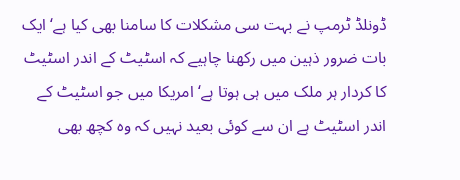ڈونلڈ ٹرمپ نے بہت سی مشکلات کا سامنا بھی کیا ہے‘ ایک بات ضرور ذہین میں رکھنا چاہیے کہ اسٹیٹ کے اندر اسٹیٹ کا کردار ہر ملک میں ہی ہوتا ہے‘ امریکا میں جو اسٹیٹ کے اندر اسٹیٹ ہے ان سے کوئی بعید نہیں کہ وہ کچھ بھی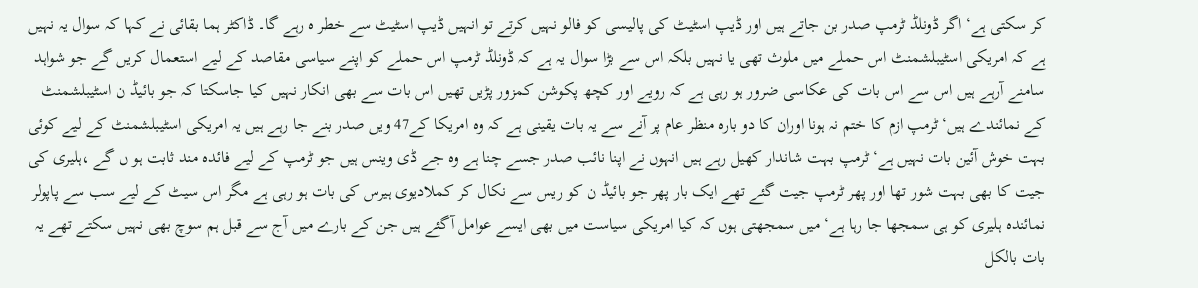کر سکتی ہے‘ اگر ڈونلڈ ٹرمپ صدر بن جاتے ہیں اور ڈیپ اسٹیٹ کی پالیسی کو فالو نہیں کرتے تو انہیں ڈیپ اسٹیٹ سے خطر ہ رہے گا۔ ڈاکٹر ہما بقائی نے کہا کہ سوال یہ نہیں ہے کہ امریکی اسٹیبلشمنٹ اس حملے میں ملوث تھی یا نہیں بلکہ اس سے بڑا سوال یہ ہے کہ ڈونلڈ ٹرمپ اس حملے کو اپنے سیاسی مقاصد کے لیے استعمال کریں گے جو شواہد سامنے آرہے ہیں اس سے اس بات کی عکاسی ضرور ہو رہی ہے کہ رویے اور کچھ پکوشن کمزور پڑیں تھیں اس بات سے بھی انکار نہیں کیا جاسکتا کہ جو بائیڈ ن اسٹیبلشمنٹ کے نمائندے ہیں‘ ٹرمپ ازم کا ختم نہ ہونا اوران کا دو بارہ منظر عام پر آنے سے یہ بات یقینی ہے کہ وہ امریکا کے47 ویں صدر بنے جا رہے ہیں یہ امریکی اسٹیبلشمنٹ کے لیے کوئی بہت خوش آئین بات نہیں ہے‘ ٹرمپ بہت شاندار کھیل رہے ہیں انہوں نے اپنا نائب صدر جسے چنا ہے وہ جے ڈی وینس ہیں جو ٹرمپ کے لیے فائدہ مند ثابت ہو ں گے ،ہلیری کی جیت کا بھی بہت شور تھا اور پھر ٹرمپ جیت گئے تھے ایک بار پھر جو بائیڈ ن کو ریس سے نکال کر کملادیوی ہیرس کی بات ہو رہی ہے مگر اس سیٹ کے لیے سب سے پاپولر نمائندہ ہلیری کو ہی سمجھا جا رہا ہے‘ میں سمجھتی ہوں کہ کیا امریکی سیاست میں بھی ایسے عوامل آگئے ہیں جن کے بارے میں آج سے قبل ہم سوچ بھی نہیں سکتے تھے یہ بات بالکل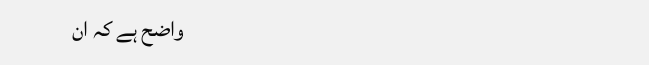واضح ہے کہ ان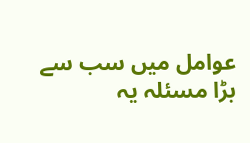عوامل میں سب سے بڑا مسئلہ یہ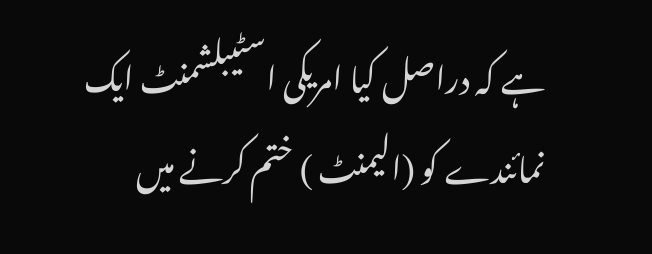ہے کہ دراصل کیا امریکی اسٹیبلشمنٹ ایک نمائندے کو (الیمنٹ ) ختم کرنے میں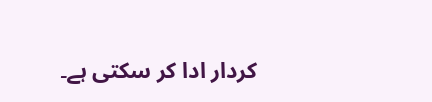کردار ادا کر سکتی ہے۔